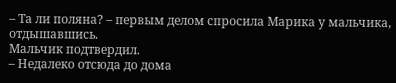– Та ли поляна? – первым делом спросила Марика у мальчика, отдышавшись.
Мальчик подтвердил.
– Недалеко отсюда до дома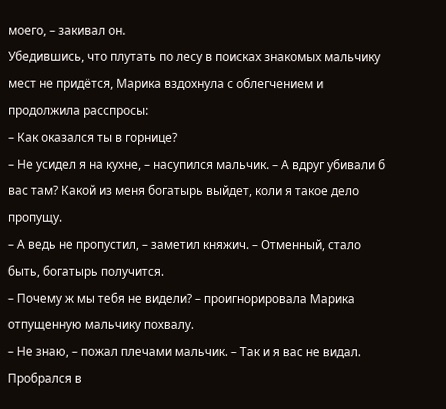моего, – закивал он.
Убедившись, что плутать по лесу в поисках знакомых мальчику мест не придётся, Марика вздохнула с облегчением и продолжила расспросы:
– Как оказался ты в горнице?
– Не усидел я на кухне, – насупился мальчик. – А вдруг убивали б вас там? Какой из меня богатырь выйдет, коли я такое дело пропущу.
– А ведь не пропустил, – заметил княжич. – Отменный, стало быть, богатырь получится.
– Почему ж мы тебя не видели? – проигнорировала Марика отпущенную мальчику похвалу.
– Не знаю, – пожал плечами мальчик. – Так и я вас не видал. Пробрался в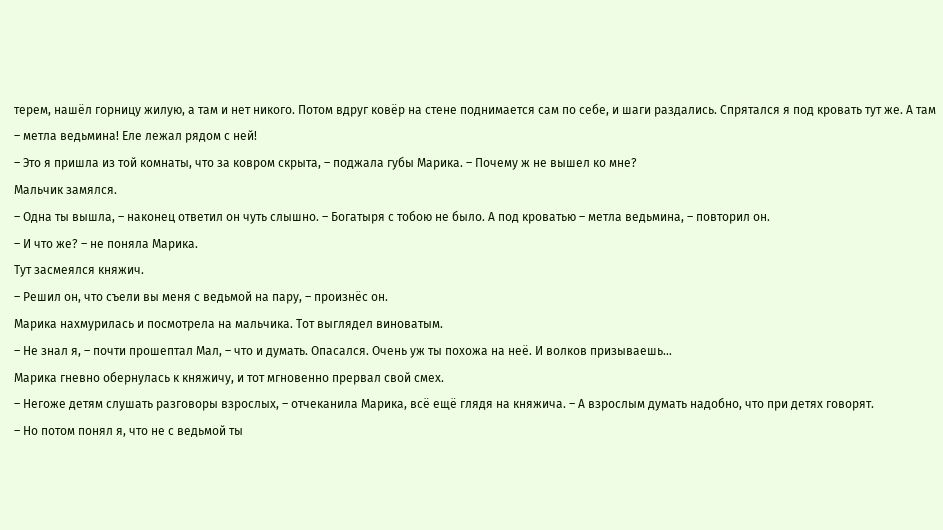терем, нашёл горницу жилую, а там и нет никого. Потом вдруг ковёр на стене поднимается сам по себе, и шаги раздались. Спрятался я под кровать тут же. А там – метла ведьмина! Еле лежал рядом с ней!
– Это я пришла из той комнаты, что за ковром скрыта, – поджала губы Марика. – Почему ж не вышел ко мне?
Мальчик замялся.
– Одна ты вышла, – наконец ответил он чуть слышно. – Богатыря с тобою не было. А под кроватью – метла ведьмина, – повторил он.
– И что же? – не поняла Марика.
Тут засмеялся княжич.
– Решил он, что съели вы меня с ведьмой на пару, – произнёс он.
Марика нахмурилась и посмотрела на мальчика. Тот выглядел виноватым.
– Не знал я, – почти прошептал Мал, – что и думать. Опасался. Очень уж ты похожа на неё. И волков призываешь…
Марика гневно обернулась к княжичу, и тот мгновенно прервал свой смех.
– Негоже детям слушать разговоры взрослых, – отчеканила Марика, всё ещё глядя на княжича. – А взрослым думать надобно, что при детях говорят.
– Но потом понял я, что не с ведьмой ты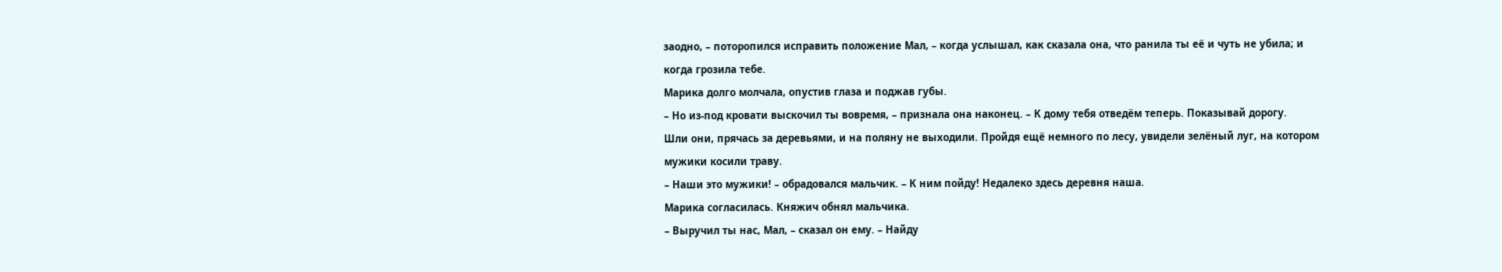заодно, – поторопился исправить положение Мал, – когда услышал, как сказала она, что ранила ты её и чуть не убила; и когда грозила тебе.
Марика долго молчала, опустив глаза и поджав губы.
– Но из-под кровати выскочил ты вовремя, – признала она наконец. – К дому тебя отведём теперь. Показывай дорогу.
Шли они, прячась за деревьями, и на поляну не выходили. Пройдя ещё немного по лесу, увидели зелёный луг, на котором мужики косили траву.
– Наши это мужики! – обрадовался мальчик. – К ним пойду! Недалеко здесь деревня наша.
Марика согласилась. Княжич обнял мальчика.
– Выручил ты нас, Мал, – сказал он ему. – Найду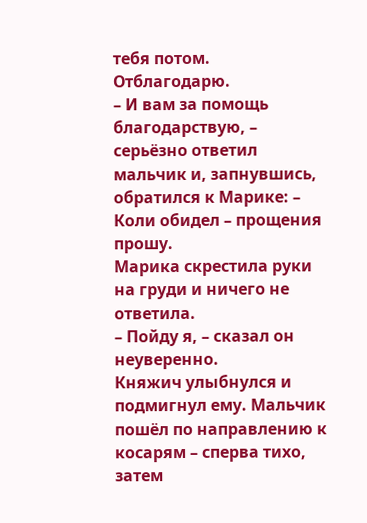тебя потом. Отблагодарю.
– И вам за помощь благодарствую, – серьёзно ответил мальчик и, запнувшись, обратился к Марике: – Коли обидел – прощения прошу.
Марика скрестила руки на груди и ничего не ответила.
– Пойду я, – сказал он неуверенно.
Княжич улыбнулся и подмигнул ему. Мальчик пошёл по направлению к косарям – сперва тихо, затем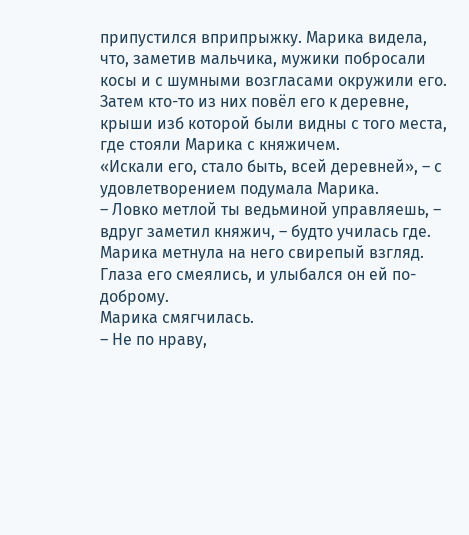припустился вприпрыжку. Марика видела, что, заметив мальчика, мужики побросали косы и с шумными возгласами окружили его. Затем кто-то из них повёл его к деревне, крыши изб которой были видны с того места, где стояли Марика с княжичем.
«Искали его, стало быть, всей деревней», – с удовлетворением подумала Марика.
– Ловко метлой ты ведьминой управляешь, – вдруг заметил княжич, – будто училась где.
Марика метнула на него свирепый взгляд. Глаза его смеялись, и улыбался он ей по-доброму.
Марика смягчилась.
– Не по нраву,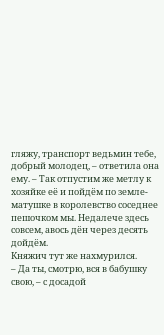гляжу, транспорт ведьмин тебе, добрый молодец, – ответила она ему. – Так отпустим же метлу к хозяйке её и пойдём по земле-матушке в королевство соседнее пешочком мы. Недалече здесь совсем, авось дён через десять дойдём.
Княжич тут же нахмурился.
– Да ты, смотрю, вся в бабушку свою, – с досадой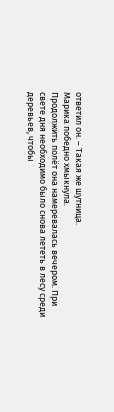ответил он. – Такая же шутница.
Марика победно хмыкнула.
Продолжить полёт она намеревалась вечером. При свете дня необходимо было снова лететь в лесу среди деревьев, чтобы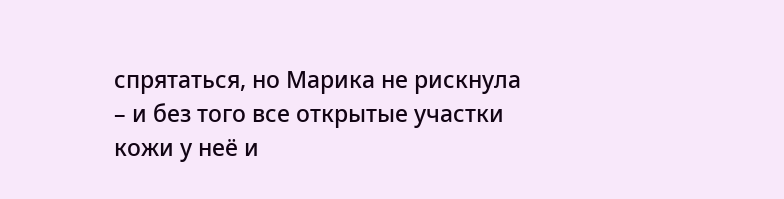спрятаться, но Марика не рискнула – и без того все открытые участки кожи у неё и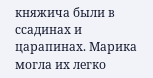княжича были в ссадинах и царапинах. Марика могла их легко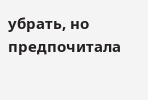убрать, но предпочитала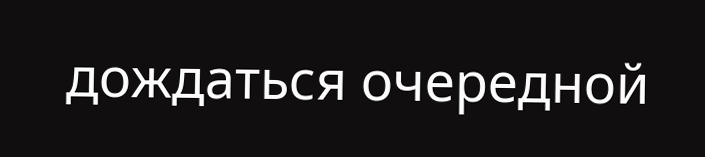дождаться очередной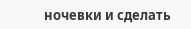ночевки и сделать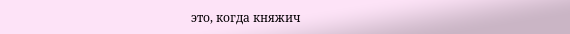это, когда княжич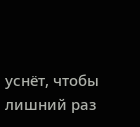уснёт, чтобы лишний раз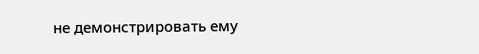не демонстрировать ему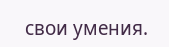свои умения.